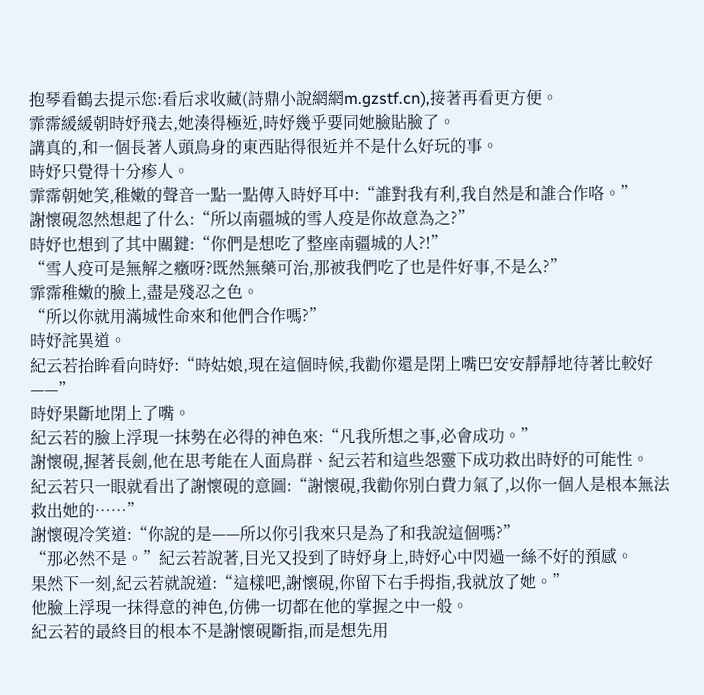抱琴看鶴去提示您:看后求收藏(詩鼎小說網網m.gzstf.cn),接著再看更方便。
霏霈緩緩朝時妤飛去,她湊得極近,時妤幾乎要同她臉貼臉了。
講真的,和一個長著人頭鳥身的東西貼得很近并不是什么好玩的事。
時妤只覺得十分瘆人。
霏霈朝她笑,稚嫩的聲音一點一點傳入時妤耳中:“誰對我有利,我自然是和誰合作咯。”
謝懷硯忽然想起了什么:“所以南疆城的雪人疫是你故意為之?”
時妤也想到了其中關鍵:“你們是想吃了整座南疆城的人?!”
“雪人疫可是無解之癥呀?既然無藥可治,那被我們吃了也是件好事,不是么?”
霏霈稚嫩的臉上,盡是殘忍之色。
“所以你就用滿城性命來和他們合作嗎?”
時妤詫異道。
紀云若抬眸看向時妤:“時姑娘,現在這個時候,我勸你還是閉上嘴巴安安靜靜地待著比較好——”
時妤果斷地閉上了嘴。
紀云若的臉上浮現一抹勢在必得的神色來:“凡我所想之事,必會成功。”
謝懷硯,握著長劍,他在思考能在人面鳥群、紀云若和這些怨靈下成功救出時妤的可能性。
紀云若只一眼就看出了謝懷硯的意圖:“謝懷硯,我勸你別白費力氣了,以你一個人是根本無法救出她的……”
謝懷硯冷笑道:“你說的是——所以你引我來只是為了和我說這個嗎?”
“那必然不是。”紀云若說著,目光又投到了時妤身上,時妤心中閃過一絲不好的預感。
果然下一刻,紀云若就說道:“這樣吧,謝懷硯,你留下右手拇指,我就放了她。”
他臉上浮現一抹得意的神色,仿佛一切都在他的掌握之中一般。
紀云若的最終目的根本不是謝懷硯斷指,而是想先用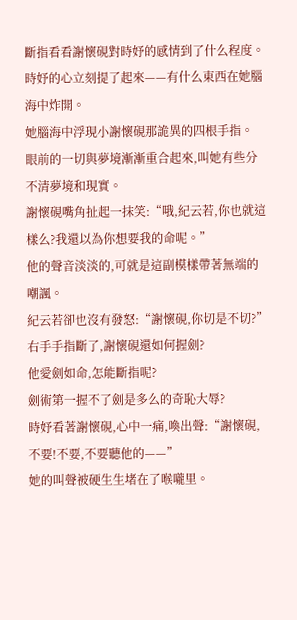斷指看看謝懷硯對時妤的感情到了什么程度。
時妤的心立刻提了起來——有什么東西在她腦海中炸開。
她腦海中浮現小謝懷硯那詭異的四根手指。
眼前的一切與夢境漸漸重合起來,叫她有些分不清夢境和現實。
謝懷硯嘴角扯起一抹笑:“哦,紀云若,你也就這樣么?我還以為你想要我的命呢。”
他的聲音淡淡的,可就是這副模樣帶著無端的嘲諷。
紀云若卻也沒有發怒:“謝懷硯,你切是不切?”
右手手指斷了,謝懷硯還如何握劍?
他愛劍如命,怎能斷指呢?
劍術第一握不了劍是多么的奇恥大辱?
時妤看著謝懷硯,心中一痛,喚出聲:“謝懷硯,不要!不要,不要聽他的——”
她的叫聲被硬生生堵在了喉嚨里。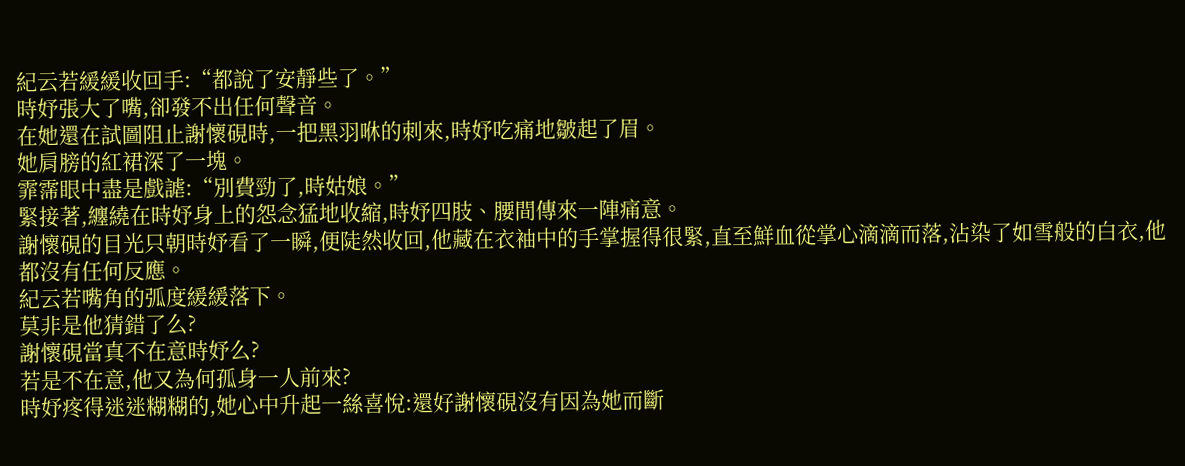紀云若緩緩收回手:“都說了安靜些了。”
時妤張大了嘴,卻發不出任何聲音。
在她還在試圖阻止謝懷硯時,一把黑羽咻的刺來,時妤吃痛地皺起了眉。
她肩膀的紅裙深了一塊。
霏霈眼中盡是戲謔:“別費勁了,時姑娘。”
緊接著,纏繞在時妤身上的怨念猛地收縮,時妤四肢、腰間傳來一陣痛意。
謝懷硯的目光只朝時妤看了一瞬,便陡然收回,他藏在衣袖中的手掌握得很緊,直至鮮血從掌心滴滴而落,沾染了如雪般的白衣,他都沒有任何反應。
紀云若嘴角的弧度緩緩落下。
莫非是他猜錯了么?
謝懷硯當真不在意時妤么?
若是不在意,他又為何孤身一人前來?
時妤疼得迷迷糊糊的,她心中升起一絲喜悅:還好謝懷硯沒有因為她而斷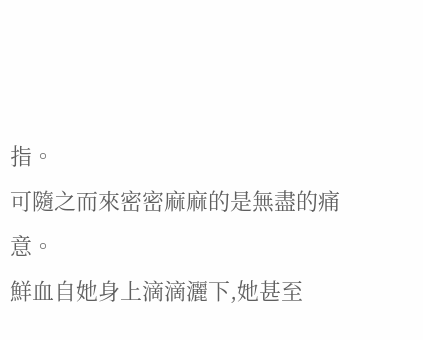指。
可隨之而來密密麻麻的是無盡的痛意。
鮮血自她身上滴滴灑下,她甚至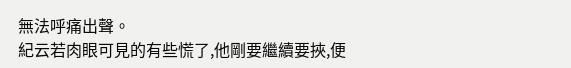無法呼痛出聲。
紀云若肉眼可見的有些慌了,他剛要繼續要挾,便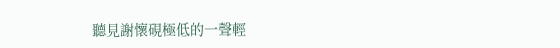聽見謝懷硯極低的一聲輕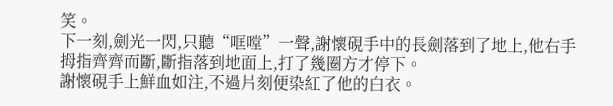笑。
下一刻,劍光一閃,只聽“哐嘡”一聲,謝懷硯手中的長劍落到了地上,他右手拇指齊齊而斷,斷指落到地面上,打了幾圈方才停下。
謝懷硯手上鮮血如注,不過片刻便染紅了他的白衣。